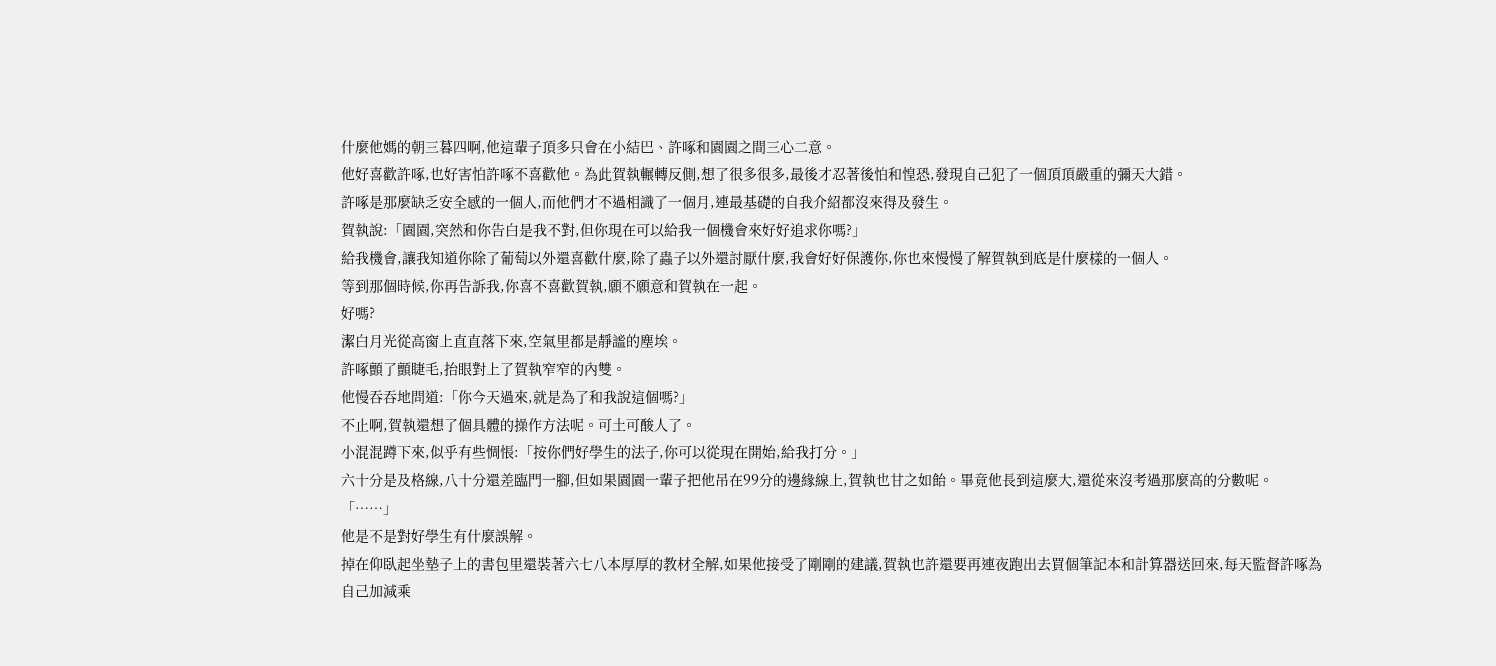什麼他媽的朝三暮四啊,他這輩子頂多只會在小結巴、許啄和園園之間三心二意。
他好喜歡許啄,也好害怕許啄不喜歡他。為此賀執輾轉反側,想了很多很多,最後才忍著後怕和惶恐,發現自己犯了一個頂頂嚴重的彌天大錯。
許啄是那麼缺乏安全感的一個人,而他們才不過相識了一個月,連最基礎的自我介紹都沒來得及發生。
賀執說:「園園,突然和你告白是我不對,但你現在可以給我一個機會來好好追求你嗎?」
給我機會,讓我知道你除了葡萄以外還喜歡什麼,除了蟲子以外還討厭什麼,我會好好保護你,你也來慢慢了解賀執到底是什麼樣的一個人。
等到那個時候,你再告訴我,你喜不喜歡賀執,願不願意和賀執在一起。
好嗎?
潔白月光從高窗上直直落下來,空氣里都是靜謐的塵埃。
許啄顫了顫睫毛,抬眼對上了賀執窄窄的內雙。
他慢吞吞地問道:「你今天過來,就是為了和我說這個嗎?」
不止啊,賀執還想了個具體的操作方法呢。可土可酸人了。
小混混蹲下來,似乎有些惆悵:「按你們好學生的法子,你可以從現在開始,給我打分。」
六十分是及格線,八十分還差臨門一腳,但如果園園一輩子把他吊在99分的邊緣線上,賀執也甘之如飴。畢竟他長到這麼大,還從來沒考過那麼高的分數呢。
「……」
他是不是對好學生有什麼誤解。
掉在仰臥起坐墊子上的書包里還裝著六七八本厚厚的教材全解,如果他接受了剛剛的建議,賀執也許還要再連夜跑出去買個筆記本和計算器送回來,每天監督許啄為自己加減乘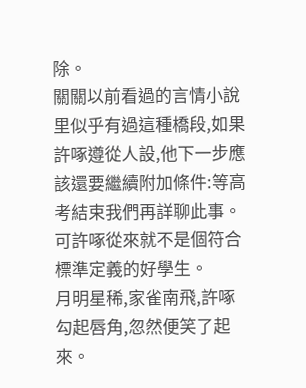除。
關關以前看過的言情小說里似乎有過這種橋段,如果許啄遵從人設,他下一步應該還要繼續附加條件:等高考結束我們再詳聊此事。
可許啄從來就不是個符合標準定義的好學生。
月明星稀,家雀南飛,許啄勾起唇角,忽然便笑了起來。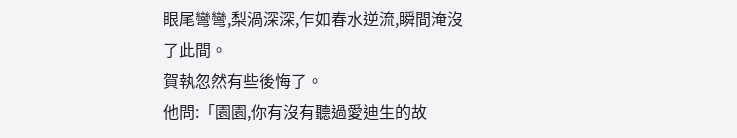眼尾彎彎,梨渦深深,乍如春水逆流,瞬間淹沒了此間。
賀執忽然有些後悔了。
他問:「園園,你有沒有聽過愛迪生的故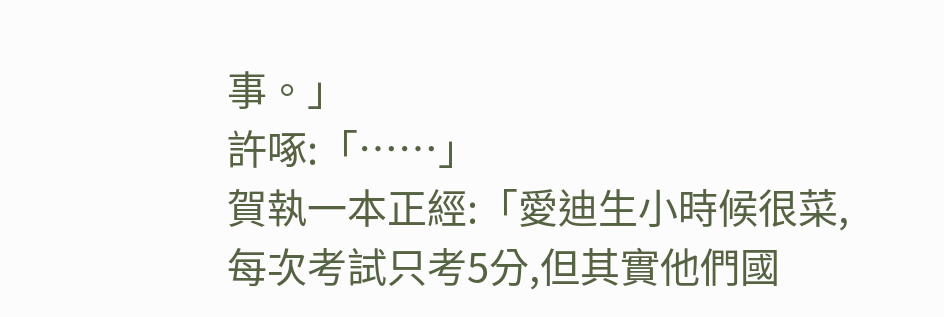事。」
許啄:「……」
賀執一本正經:「愛迪生小時候很菜,每次考試只考5分,但其實他們國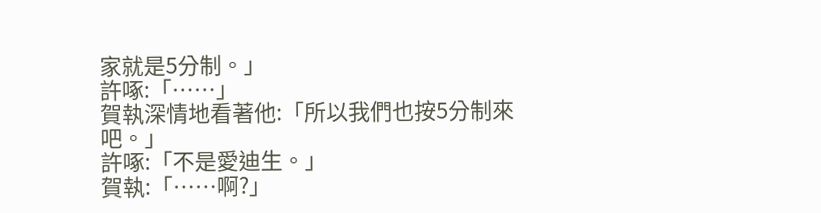家就是5分制。」
許啄:「……」
賀執深情地看著他:「所以我們也按5分制來吧。」
許啄:「不是愛迪生。」
賀執:「……啊?」